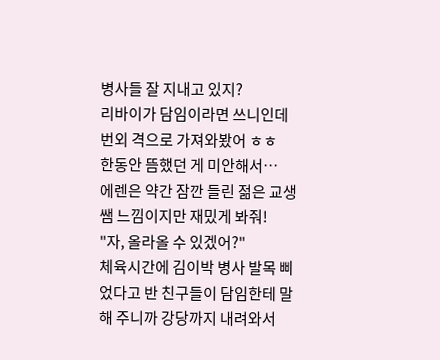병사들 잘 지내고 있지?
리바이가 담임이라면 쓰니인데 번외 격으로 가져와봤어 ㅎㅎ
한동안 뜸했던 게 미안해서…
에렌은 약간 잠깐 들린 젊은 교생쌤 느낌이지만 재밌게 봐줘!
"자, 올라올 수 있겠어?"
체육시간에 김이박 병사 발목 삐었다고 반 친구들이 담임한테 말해 주니까 강당까지 내려와서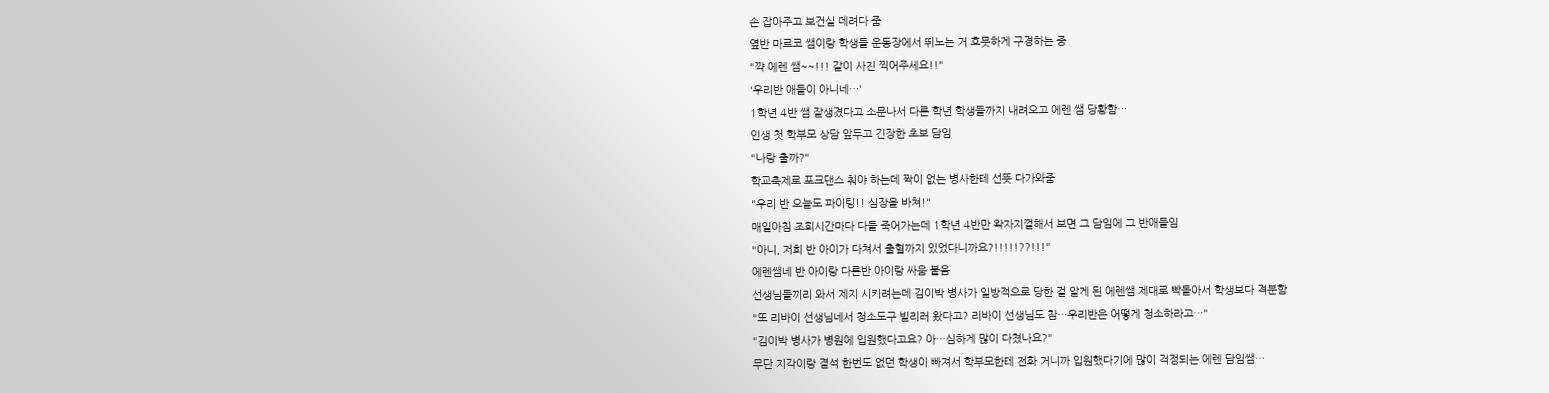손 잡아주고 보건실 데려다 줌
옆반 마르코 쌤이랑 학생들 운동장에서 뛰노는 거 흐뭇하게 구경하는 중
"꺅 에렌 쌤~~!!! 같이 사진 찍어주세요!!"
'우리반 애들이 아니네…'
1학년 4반 쌤 잘생겼다고 소문나서 다른 학년 학생들까지 내려오고 에렌 쌤 당황함…
인생 첫 학부모 상담 앞두고 긴장한 초보 담임
"나랑 출까?"
학교축제로 포크댄스 춰야 하는데 짝이 없는 병사한테 선뜻 다가와줌
"우리 반 오늘도 파이팅!! 심장을 바쳐!"
매일아침 조회시간마다 다들 죽어가는데 1학년 4반만 왁자지껄해서 보면 그 담임에 그 반애들임
"아니, 저희 반 아이가 다쳐서 출혈까지 있었다니까요?!!!!!??!!!"
에렌쌤네 반 아이랑 다른반 아이랑 싸움 붙음
선생님들끼리 와서 제지 시키려는데 김이박 병사가 일방적으로 당한 걸 알게 된 에렌쌤 제대로 빡돌아서 학생보다 격분함
"또 리바이 선생님네서 청소도구 빌리러 왔다고? 리바이 선생님도 참…우리반은 어떻게 청소하라고…"
"김이박 병사가 병원에 입원했다고요? 아…심하게 많이 다쳤나요?"
무단 지각이랑 결석 한번도 없던 학생이 빠져서 학부모한테 전화 거니까 입원했다기에 많이 걱정되는 에렌 담임쌤…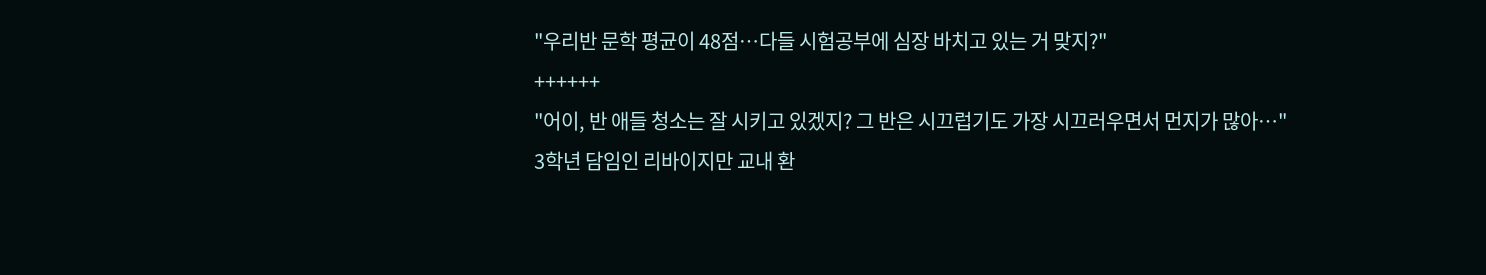"우리반 문학 평균이 48점…다들 시험공부에 심장 바치고 있는 거 맞지?"
++++++
"어이, 반 애들 청소는 잘 시키고 있겠지? 그 반은 시끄럽기도 가장 시끄러우면서 먼지가 많아…"
3학년 담임인 리바이지만 교내 환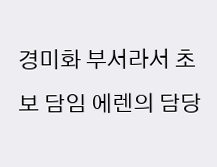경미화 부서라서 초보 담임 에렌의 담당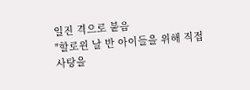일진 격으로 붙음
"할로윈 날 반 아이들을 위해 직접 사탕을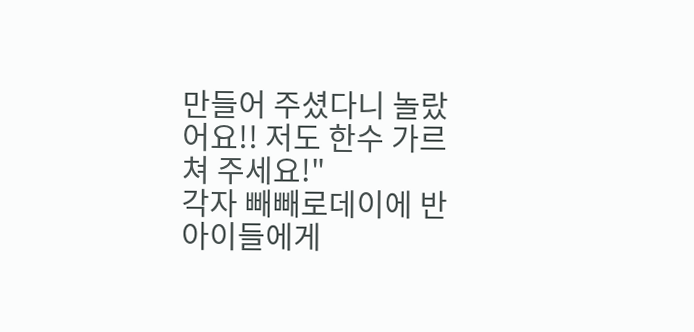만들어 주셨다니 놀랐어요!! 저도 한수 가르쳐 주세요!"
각자 빼빼로데이에 반 아이들에게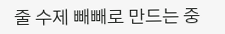줄 수제 빼빼로 만드는 중